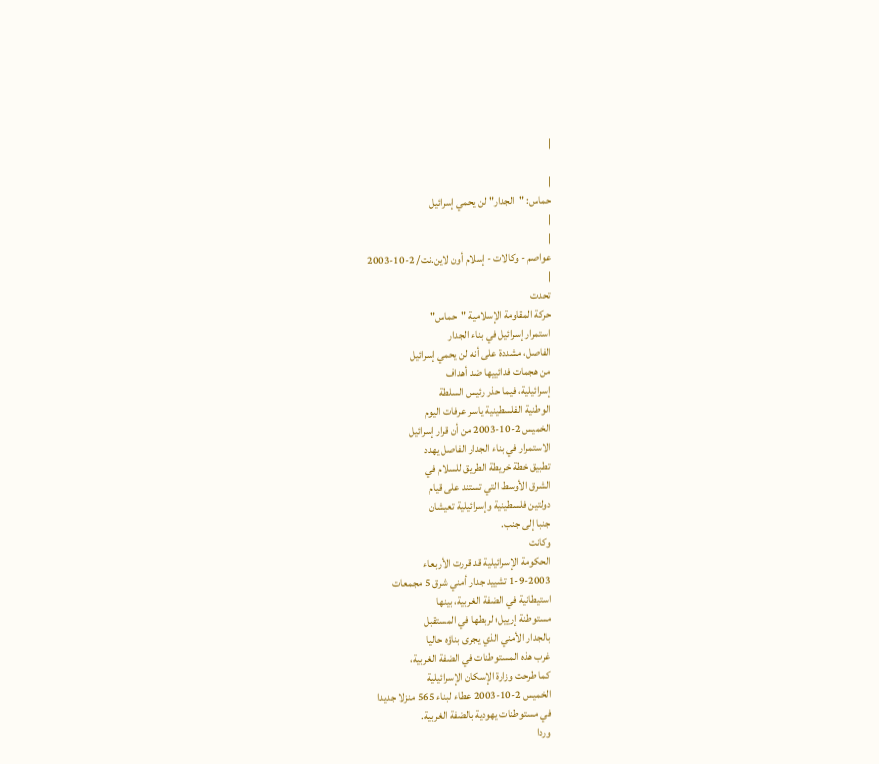|

|
حماس: "الجدار" لن يحمي إسرائيل
|
|
عواصم - وكالات - إسلام أون لاين.نت/ 2-10-2003
|
تحدت
حركة المقاومة الإسلامية "حماس"
استمرار إسرائيل في بناء الجدار
الفاصل، مشددة على أنه لن يحمي إسرائيل
من هجمات فدائييها ضد أهداف
إسرائيلية، فيما حذر رئيس السلطة
الوطنية الفلسطينية ياسر عرفات اليوم
الخميس 2-10-2003 من أن قرار إسرائيل
الاستمرار في بناء الجدار الفاصل يهدد
تطبيق خطة خريطة الطريق للسلام في
الشرق الأوسط التي تستند على قيام
دولتين فلسطينية وإسرائيلية تعيشان
جنبا إلى جنب.
وكانت
الحكومة الإسرائيلية قد قررت الأربعاء
1-9-2003 تشييد جدار أمني شرق 5 مجمعات
استيطانية في الضفة الغربية، بينها
مستوطنة إرييل؛ لربطها في المستقبل
بالجدار الأمني الذي يجرى بناؤه حاليا
غرب هذه المستوطنات في الضفة الغربية،
كما طرحت وزارة الإسكان الإسرائيلية
الخميس 2-10-2003 عطاء لبناء 565 منزلا جديدا
في مستوطنات يهودية بالضفة الغربية.
وردا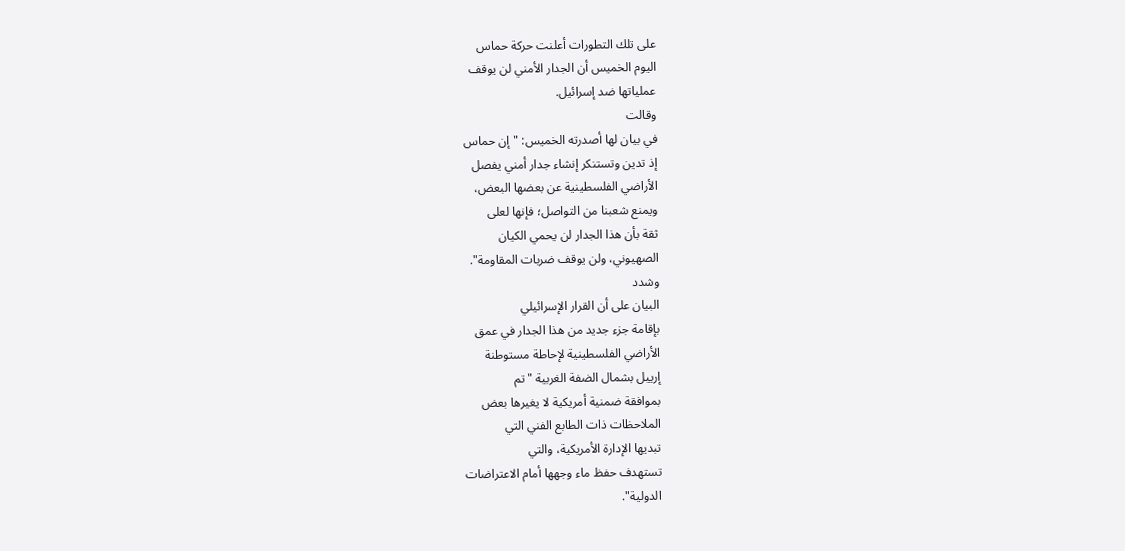على تلك التطورات أعلنت حركة حماس
اليوم الخميس أن الجدار الأمني لن يوقف
عملياتها ضد إسرائيل.
وقالت
في بيان لها أصدرته الخميس: "إن حماس
إذ تدين وتستنكر إنشاء جدار أمني يفصل
الأراضي الفلسطينية عن بعضها البعض،
ويمنع شعبنا من التواصل؛ فإنها لعلى
ثقة بأن هذا الجدار لن يحمي الكيان
الصهيوني، ولن يوقف ضربات المقاومة".
وشدد
البيان على أن القرار الإسرائيلي
بإقامة جزء جديد من هذا الجدار في عمق
الأراضي الفلسطينية لإحاطة مستوطنة
إرييل بشمال الضفة الغربية "تم
بموافقة ضمنية أمريكية لا يغيرها بعض
الملاحظات ذات الطابع الفني التي
تبديها الإدارة الأمريكية، والتي
تستهدف حفظ ماء وجهها أمام الاعتراضات
الدولية".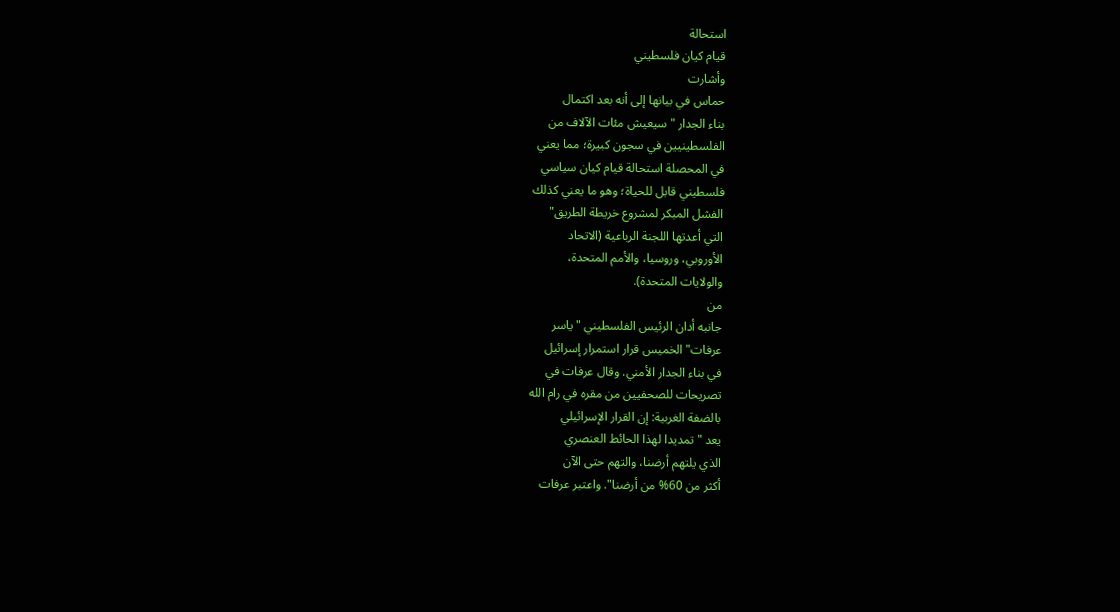استحالة
قيام كيان فلسطيني
وأشارت
حماس في بيانها إلى أنه بعد اكتمال
بناء الجدار "سيعيش مئات الآلاف من
الفلسطينيين في سجون كبيرة؛ مما يعني
في المحصلة استحالة قيام كيان سياسي
فلسطيني قابل للحياة؛ وهو ما يعني كذلك
الفشل المبكر لمشروع خريطة الطريق"
التي أعدتها اللجنة الرباعية (الاتحاد
الأوروبي، وروسيا، والأمم المتحدة،
والولايات المتحدة).
من
جانبه أدان الرئيس الفلسطيني "ياسر
عرفات" الخميس قرار استمرار إسرائيل
في بناء الجدار الأمني. وقال عرفات في
تصريحات للصحفيين من مقره في رام الله
بالضفة الغربية: إن القرار الإسرائيلي
يعد "تمديدا لهذا الحائط العنصري
الذي يلتهم أرضنا، والتهم حتى الآن
أكثر من 60% من أرضنا". واعتبر عرفات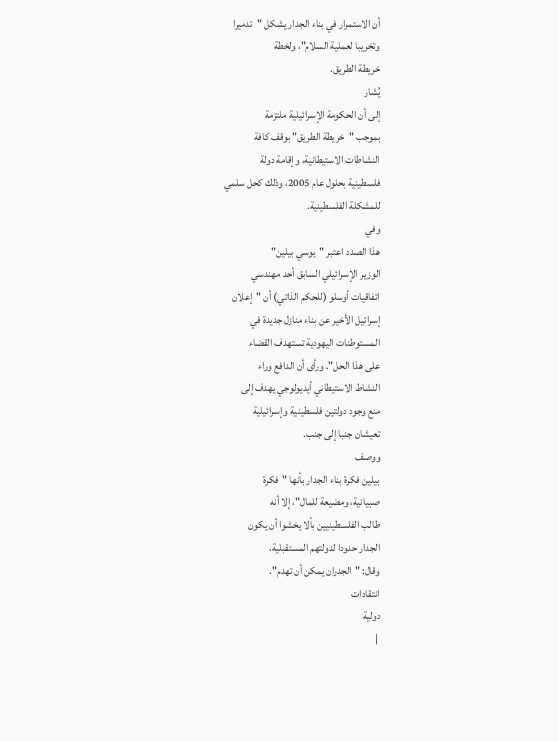أن الاستمرار في بناء الجدار يشكل "تدميرا
وتخريبا لعملية السلام"، ولخطة
خريطة الطريق.
يُشار
إلى أن الحكومة الإسرائيلية ملتزمة
بموجب "خريطة الطريق" بوقف كافة
النشاطات الاستيطانية، وإقامة دولة
فلسطينية بحلول عام 2005، وذلك كحل سلمي
للمشكلة الفلسطينية.
وفي
هذا الصدد اعتبر "يوسي بيلين"
الوزير الإسرائيلي السابق أحد مهندسي
اتفاقيات أوسلو (للحكم الذاتي) أن "إعلان
إسرائيل الأخير عن بناء منازل جديدة في
المستوطنات اليهودية تستهدف القضاء
على هذا الحل". ورأى أن الدافع وراء
النشاط الاستيطاني أيديولوجي يهدف إلى
منع وجود دولتين فلسطينية وإسرائيلية
تعيشان جنبا إلى جنب.
ووصف
بيلين فكرة بناء الجدار بأنها "فكرة
صبيانية، ومضيعة للمال"، إلا أنه
طالب الفلسطينيين بألا يخشوا أن يكون
الجدار حدودا لدولتهم المستقبلية،
وقال: "الجدران يمكن أن تهدم".
انتقادات
دولية
 |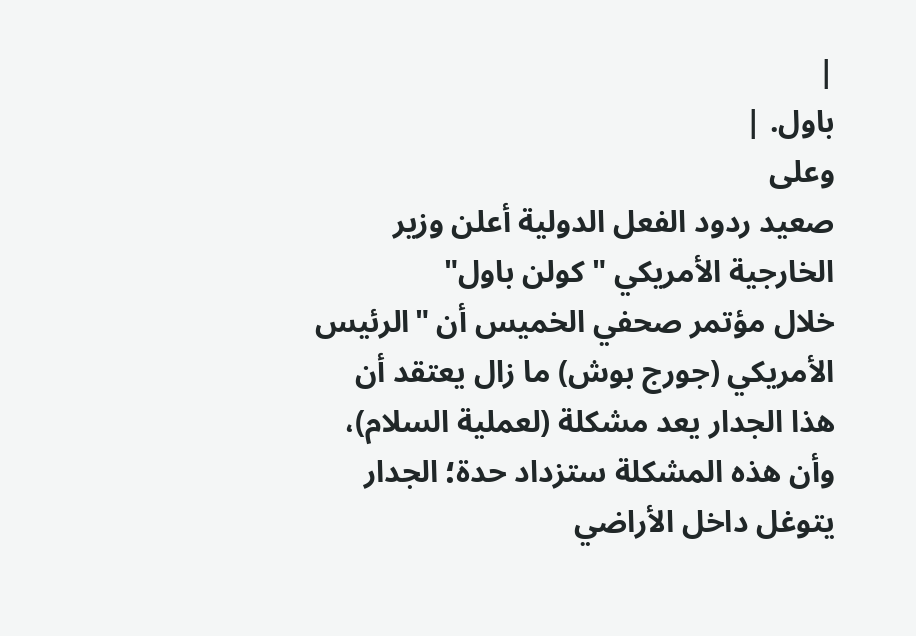|
باول. |
وعلى
صعيد ردود الفعل الدولية أعلن وزير
الخارجية الأمريكي "كولن باول"
خلال مؤتمر صحفي الخميس أن "الرئيس
الأمريكي (جورج بوش) ما زال يعتقد أن
هذا الجدار يعد مشكلة (لعملية السلام)،
وأن هذه المشكلة ستزداد حدة؛ الجدار
يتوغل داخل الأراضي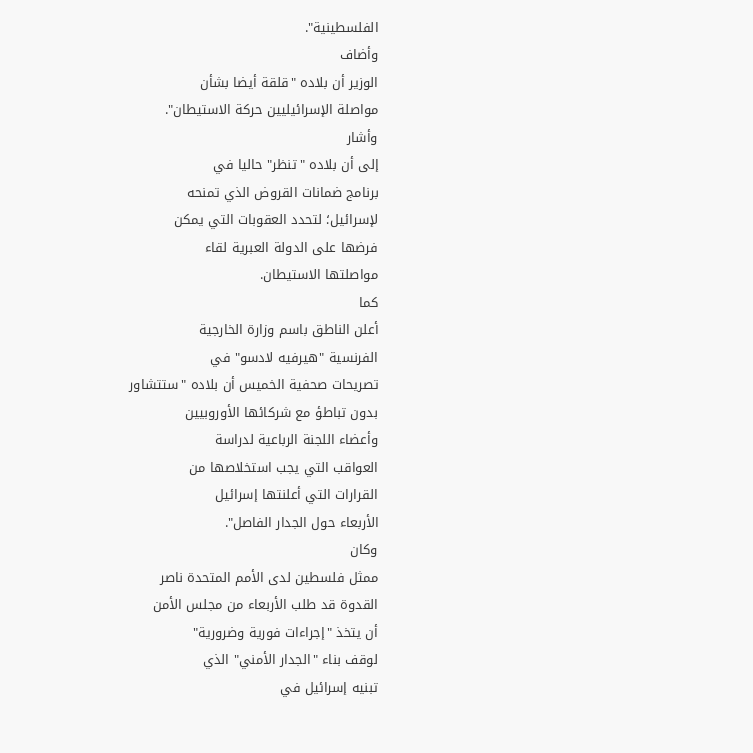الفلسطينية".
وأضاف
الوزير أن بلاده "قلقة أيضا بشأن
مواصلة الإسرائيليين حركة الاستيطان".
وأشار
إلى أن بلاده "تنظر" حاليا في
برنامج ضمانات القروض الذي تمنحه
لإسرائيل؛ لتحدد العقوبات التي يمكن
فرضها على الدولة العبرية لقاء
مواصلتها الاستيطان.
كما
أعلن الناطق باسم وزارة الخارجية
الفرنسية "هيرفيه لادسو" في
تصريحات صحفية الخميس أن بلاده "ستتشاور
بدون تباطؤ مع شركائها الأوروبيين
وأعضاء اللجنة الرباعية لدراسة
العواقب التي يجب استخلاصها من
القرارات التي أعلنتها إسرائيل
الأربعاء حول الجدار الفاصل".
وكان
ممثل فلسطين لدى الأمم المتحدة ناصر
القدوة قد طلب الأربعاء من مجلس الأمن
أن يتخذ "إجراءات فورية وضرورية"
لوقف بناء "الجدار الأمني" الذي
تبنيه إسرائيل في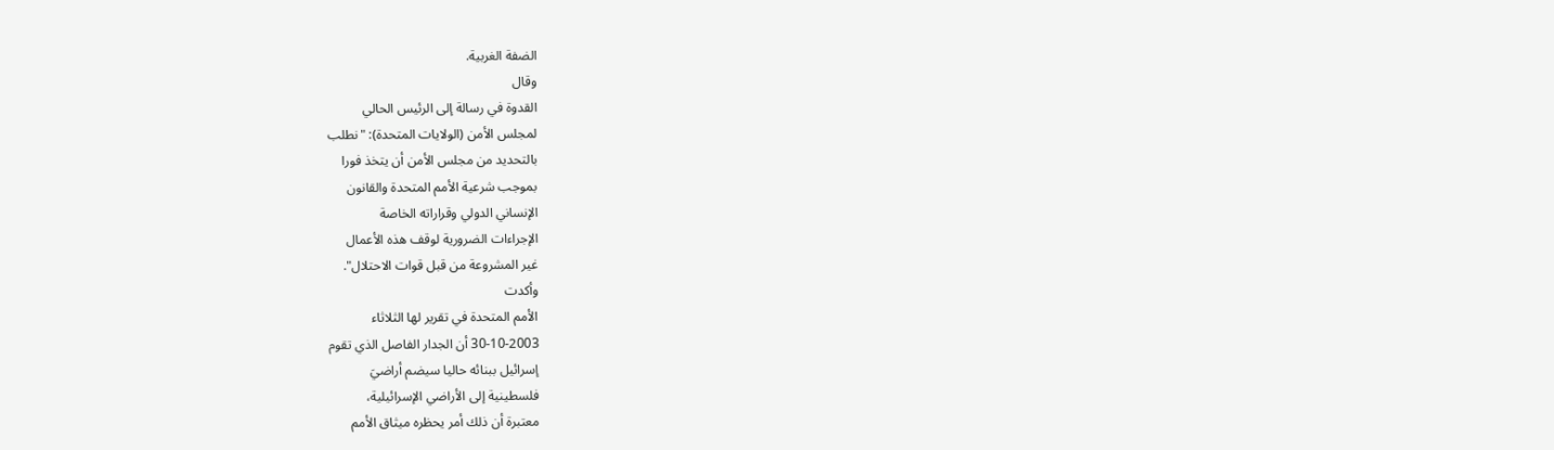الضفة الغربية.
وقال
القدوة في رسالة إلى الرئيس الحالي
لمجلس الأمن (الولايات المتحدة): "نطلب
بالتحديد من مجلس الأمن أن يتخذ فورا
بموجب شرعية الأمم المتحدة والقانون
الإنساني الدولي وقراراته الخاصة
الإجراءات الضرورية لوقف هذه الأعمال
غير المشروعة من قبل قوات الاحتلال".
وأكدت
الأمم المتحدة في تقرير لها الثلاثاء
30-10-2003 أن الجدار الفاصل الذي تقوم
إسرائيل ببنائه حاليا سيضم أراضيَ
فلسطينية إلى الأراضي الإسرائيلية،
معتبرة أن ذلك أمر يحظره ميثاق الأمم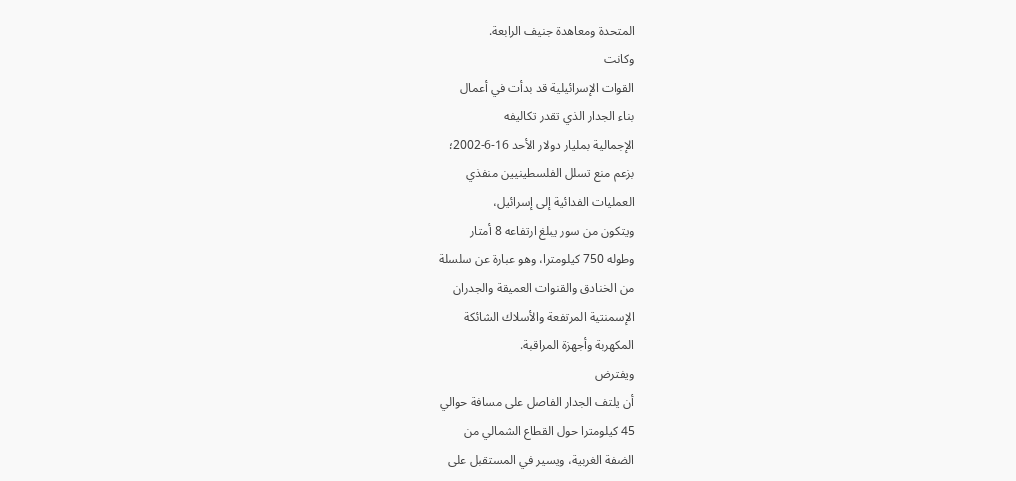المتحدة ومعاهدة جنيف الرابعة.
وكانت
القوات الإسرائيلية قد بدأت في أعمال
بناء الجدار الذي تقدر تكاليفه
الإجمالية بمليار دولار الأحد 16-6-2002؛
بزعم منع تسلل الفلسطينيين منفذي
العمليات الفدائية إلى إسرائيل،
ويتكون من سور يبلغ ارتفاعه 8 أمتار
وطوله 750 كيلومترا، وهو عبارة عن سلسلة
من الخنادق والقنوات العميقة والجدران
الإسمنتية المرتفعة والأسلاك الشائكة
المكهربة وأجهزة المراقبة.
ويفترض
أن يلتف الجدار الفاصل على مسافة حوالي
45 كيلومترا حول القطاع الشمالي من
الضفة الغربية، ويسير في المستقبل على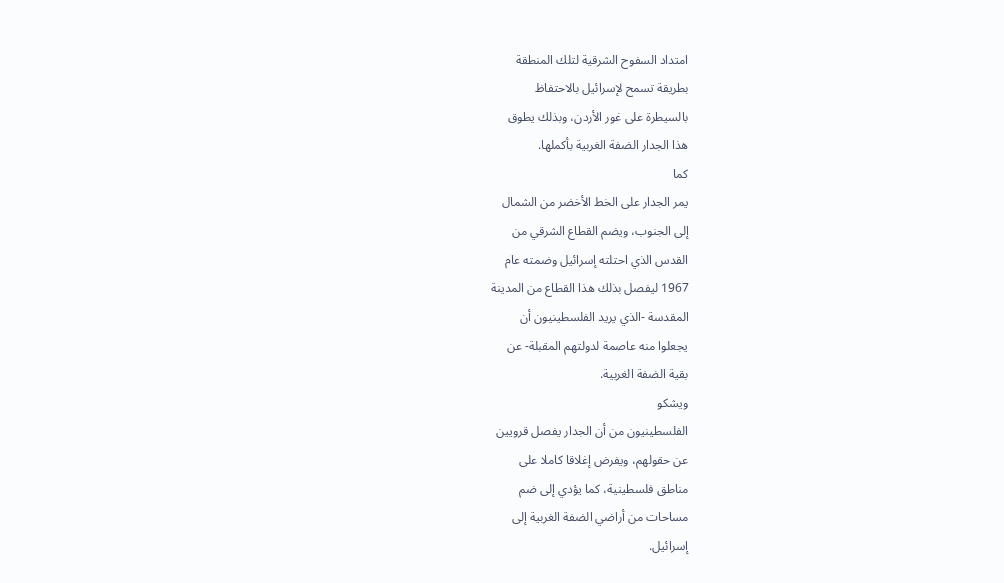امتداد السفوح الشرقية لتلك المنطقة
بطريقة تسمح لإسرائيل بالاحتفاظ
بالسيطرة على غور الأردن، وبذلك يطوق
هذا الجدار الضفة الغربية بأكملها.
كما
يمر الجدار على الخط الأخضر من الشمال
إلى الجنوب، ويضم القطاع الشرقي من
القدس الذي احتلته إسرائيل وضمته عام
1967 ليفصل بذلك هذا القطاع من المدينة
المقدسة -الذي يريد الفلسطينيون أن
يجعلوا منه عاصمة لدولتهم المقبلة- عن
بقية الضفة الغربية.
ويشكو
الفلسطينيون من أن الجدار يفصل قرويين
عن حقولهم، ويفرض إغلاقا كاملا على
مناطق فلسطينية، كما يؤدي إلى ضم
مساحات من أراضي الضفة الغربية إلى
إسرائيل.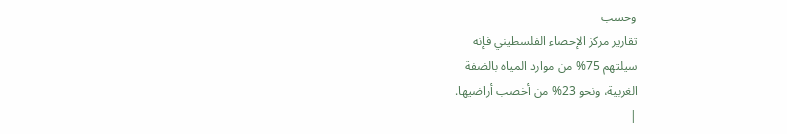وحسب
تقارير مركز الإحصاء الفلسطيني فإنه
سيلتهم 75% من موارد المياه بالضفة
الغربية، ونحو 23% من أخصب أراضيها.
|